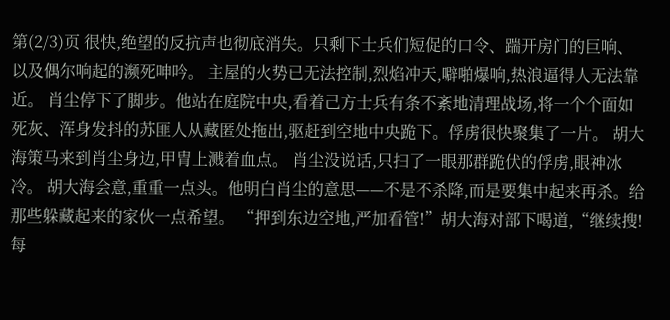第(2/3)页 很快,绝望的反抗声也彻底消失。只剩下士兵们短促的口令、踹开房门的巨响、以及偶尔响起的濒死呻吟。 主屋的火势已无法控制,烈焰冲天,噼啪爆响,热浪逼得人无法靠近。 肖尘停下了脚步。他站在庭院中央,看着己方士兵有条不紊地清理战场,将一个个面如死灰、浑身发抖的苏匪人从藏匿处拖出,驱赶到空地中央跪下。俘虏很快聚集了一片。 胡大海策马来到肖尘身边,甲胄上溅着血点。 肖尘没说话,只扫了一眼那群跪伏的俘虏,眼神冰冷。 胡大海会意,重重一点头。他明白肖尘的意思——不是不杀降,而是要集中起来再杀。给那些躲藏起来的家伙一点希望。 “押到东边空地,严加看管!”胡大海对部下喝道,“继续搜!每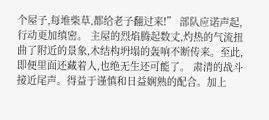个屋子,每堆柴草,都给老子翻过来!” 部队应诺声起,行动更加缜密。 主屋的烈焰腾起数丈,灼热的气流扭曲了附近的景象,木结构坍塌的轰响不断传来。至此,即便里面还藏着人,也绝无生还可能了。 肃清的战斗接近尾声。得益于谨慎和日益娴熟的配合。加上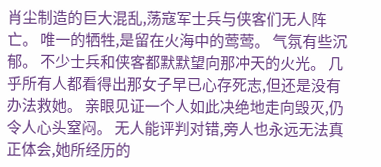肖尘制造的巨大混乱,荡寇军士兵与侠客们无人阵亡。 唯一的牺牲,是留在火海中的莺莺。 气氛有些沉郁。 不少士兵和侠客都默默望向那冲天的火光。 几乎所有人都看得出那女子早已心存死志,但还是没有办法救她。 亲眼见证一个人如此决绝地走向毁灭,仍令人心头窒闷。 无人能评判对错,旁人也永远无法真正体会,她所经历的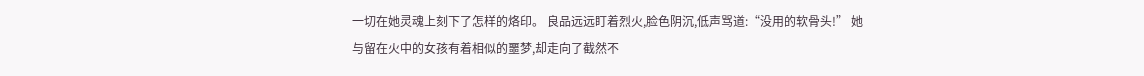一切在她灵魂上刻下了怎样的烙印。 良品远远盯着烈火,脸色阴沉,低声骂道:“没用的软骨头!” 她与留在火中的女孩有着相似的噩梦,却走向了截然不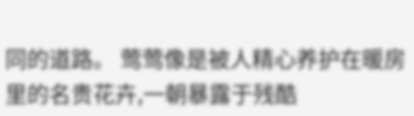同的道路。 莺莺像是被人精心养护在暖房里的名贵花卉,一朝暴露于残酷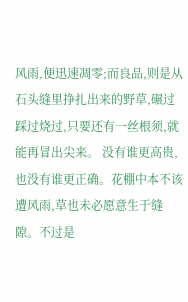风雨,便迅速凋零;而良品,则是从石头缝里挣扎出来的野草,碾过踩过烧过,只要还有一丝根须,就能再冒出尖来。 没有谁更高贵,也没有谁更正确。花棚中本不该遭风雨,草也未必愿意生于缝隙。不过是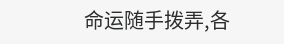命运随手拨弄,各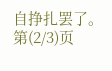自挣扎罢了。 第(2/3)页